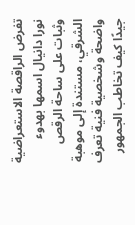تفرض الراقصة الاستعراضية نورا دانيال اسمها بهدوء وثبات على ساحة الرقص الشرقي، مستندة إلى موهبة واضحة وشخصية فنية تعرف جيدًا كيف تخاطب الجمهور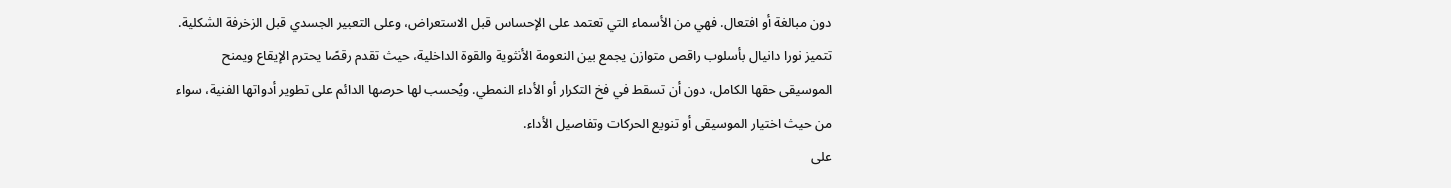دون مبالغة أو افتعال. فهي من الأسماء التي تعتمد على الإحساس قبل الاستعراض، وعلى التعبير الجسدي قبل الزخرفة الشكلية.
تتميز نورا دانيال بأسلوب راقص متوازن يجمع بين النعومة الأنثوية والقوة الداخلية، حيث تقدم رقصًا يحترم الإيقاع ويمنح الموسيقى حقها الكامل، دون أن تسقط في فخ التكرار أو الأداء النمطي. ويُحسب لها حرصها الدائم على تطوير أدواتها الفنية، سواء من حيث اختيار الموسيقى أو تنويع الحركات وتفاصيل الأداء.
على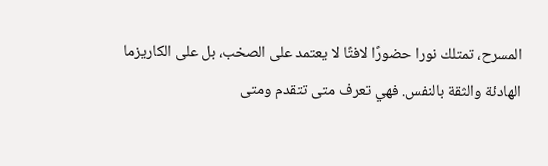المسرح، تمتلك نورا حضورًا لافتًا لا يعتمد على الصخب، بل على الكاريزما الهادئة والثقة بالنفس. فهي تعرف متى تتقدم ومتى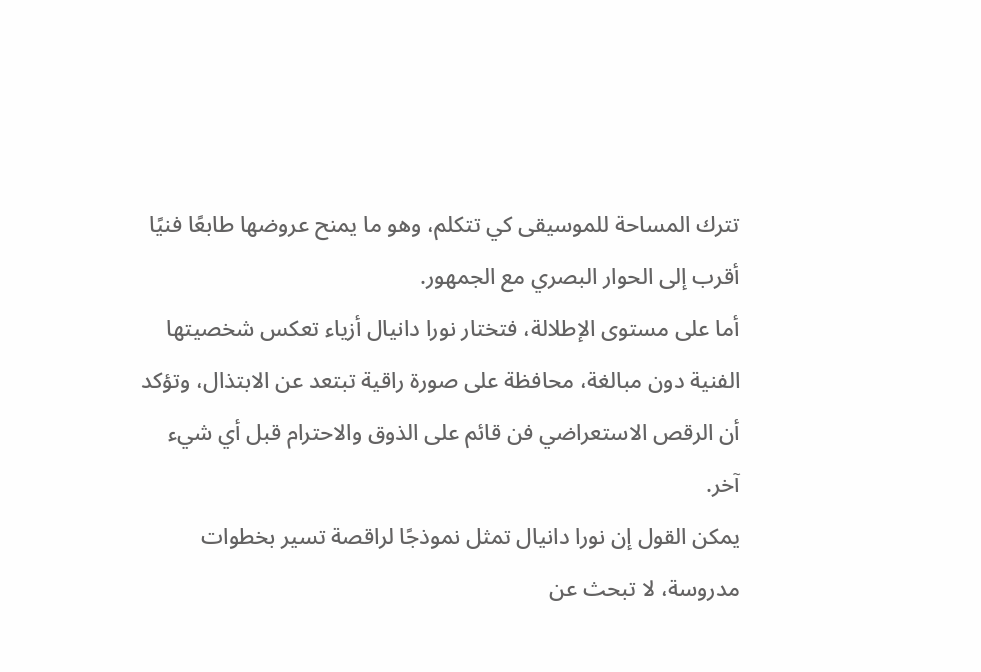تترك المساحة للموسيقى كي تتكلم، وهو ما يمنح عروضها طابعًا فنيًا أقرب إلى الحوار البصري مع الجمهور.
أما على مستوى الإطلالة، فتختار نورا دانيال أزياء تعكس شخصيتها الفنية دون مبالغة، محافظة على صورة راقية تبتعد عن الابتذال، وتؤكد أن الرقص الاستعراضي فن قائم على الذوق والاحترام قبل أي شيء آخر.
يمكن القول إن نورا دانيال تمثل نموذجًا لراقصة تسير بخطوات مدروسة، لا تبحث عن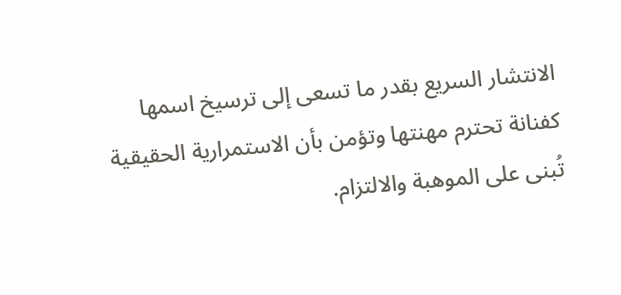الانتشار السريع بقدر ما تسعى إلى ترسيخ اسمها كفنانة تحترم مهنتها وتؤمن بأن الاستمرارية الحقيقية تُبنى على الموهبة والالتزام.